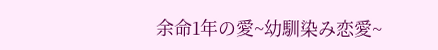余命1年の愛~幼馴染み恋愛~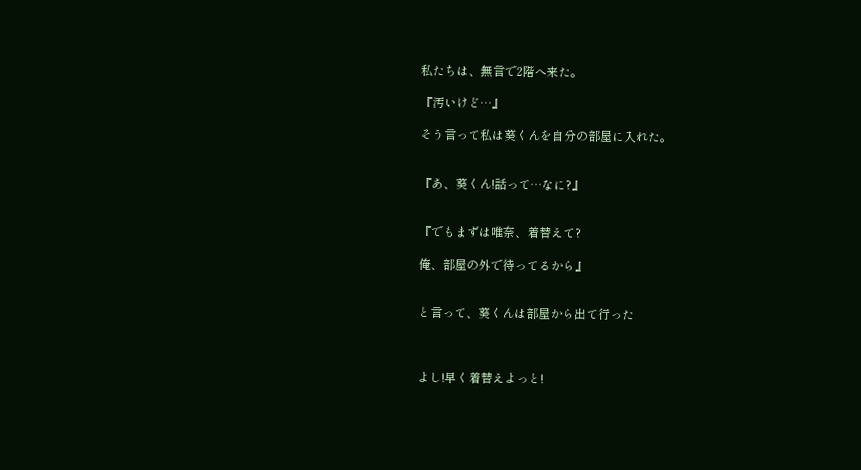私たちは、無言で2階へ来た。

『汚いけど…』

そう言って私は葵くんを自分の部屋に入れた。


『あ、葵くん!話って…なに?』


『でもまずは唯奈、着替えて?

俺、部屋の外で待ってるから』


と言って、葵くんは部屋から出て行った



よし!早く着替えよっと!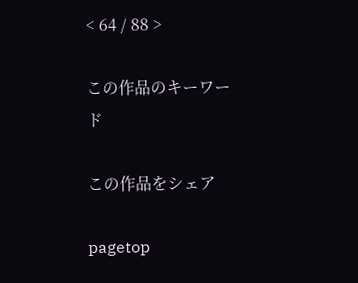< 64 / 88 >

この作品のキーワード

この作品をシェア

pagetop